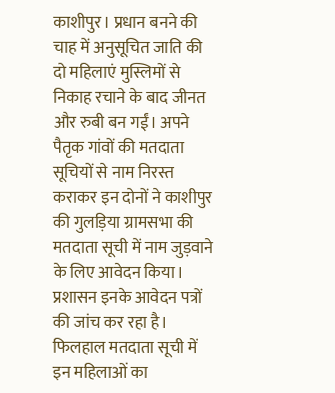काशीपुर। प्रधान बनने की चाह में अनुसूचित जाति की दो महिलाएं मुस्लिमों से निकाह रचाने के बाद जीनत और रुबी बन गईं। अपने पैतृक गांवों की मतदाता सूचियों से नाम निरस्त कराकर इन दोनों ने काशीपुर की गुलड़िया ग्रामसभा की मतदाता सूची में नाम जुड़वाने के लिए आवेदन किया। प्रशासन इनके आवेदन पत्रों की जांच कर रहा है। फिलहाल मतदाता सूची में इन महिलाओं का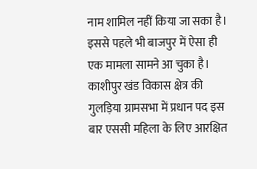नाम शामिल नहीं किया जा सका है। इससे पहले भी बाजपुर में ऐसा ही एक मामला सामने आ चुका है।
काशीपुर खंड विकास क्षेत्र की गुलड़िया ग्रामसभा में प्रधान पद इस बार एससी महिला के लिए आरक्षित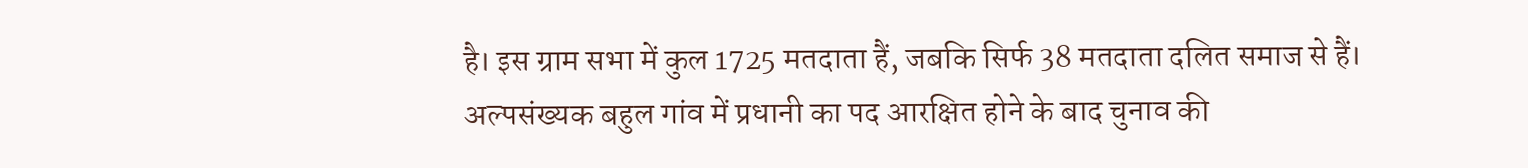है। इस ग्राम सभा में कुल 1725 मतदाता हैं, जबकि सिर्फ 38 मतदाता दलित समाज से हैं। अल्पसंख्यक बहुल गांव में प्रधानी का पद आरक्षित होने के बाद चुनाव की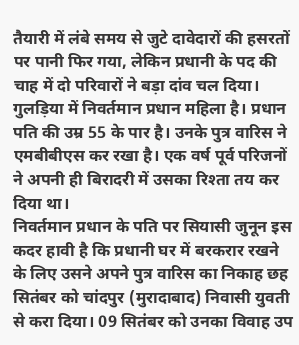तैयारी में लंबे समय से जुटे दावेदारों की हसरतों पर पानी फिर गया, लेकिन प्रधानी के पद की चाह में दो परिवारों ने बड़ा दांव चल दिया। गुलड़िया में निवर्तमान प्रधान महिला है। प्रधान पति की उम्र 55 के पार है। उनके पुत्र वारिस ने एमबीबीएस कर रखा है। एक वर्ष पूर्व परिजनों ने अपनी ही बिरादरी में उसका रिश्ता तय कर दिया था।
निवर्तमान प्रधान के पति पर सियासी जुनून इस कदर हावी है कि प्रधानी घर में बरकरार रखने के लिए उसने अपने पुत्र वारिस का निकाह छह सितंबर को चांदपुर (मुरादाबाद) निवासी युवती से करा दिया। 09 सितंबर को उनका विवाह उप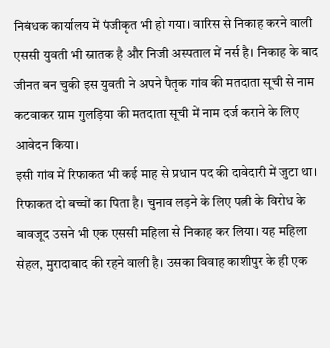निबंधक कार्यालय में पंजीकृत भी हो गया। वारिस से निकाह करने वाली एससी युवती भी स्नातक है और निजी अस्पताल में नर्स है। निकाह के बाद जीनत बन चुकी इस युवती ने अपने पैतृक गांव की मतदाता सूची से नाम कटवाकर ग्राम गुलड़िया की मतदाता सूची में नाम दर्ज कराने के लिए आवेदन किया।
इसी गांव में रिफाकत भी कई माह से प्रधान पद की दावेदारी में जुटा था। रिफाकत दो बच्चों का पिता है। चुनाव लड़ने के लिए पत्नी के विरोध के बावजूद उसने भी एक एससी महिला से निकाह कर लिया। यह महिला सेहल, मुरादाबाद की रहने वाली है। उसका विवाह काशीपुर के ही एक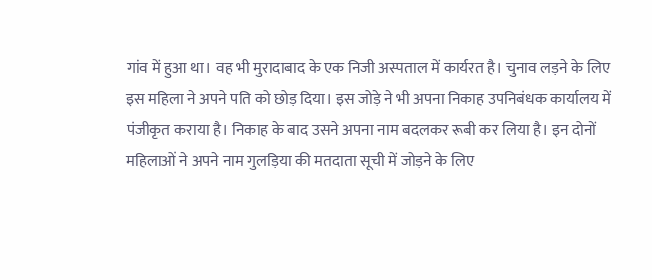गांव में हुआ था। वह भी मुरादाबाद के एक निजी अस्पताल में कार्यरत है। चुनाव लड़ने के लिए इस महिला ने अपने पति को छोड़ दिया। इस जोड़े ने भी अपना निकाह उपनिबंधक कार्यालय में पंजीकृत कराया है। निकाह के बाद उसने अपना नाम बदलकर रूबी कर लिया है। इन दोनों महिलाओं ने अपने नाम गुलड़िया की मतदाता सूची में जोड़ने के लिए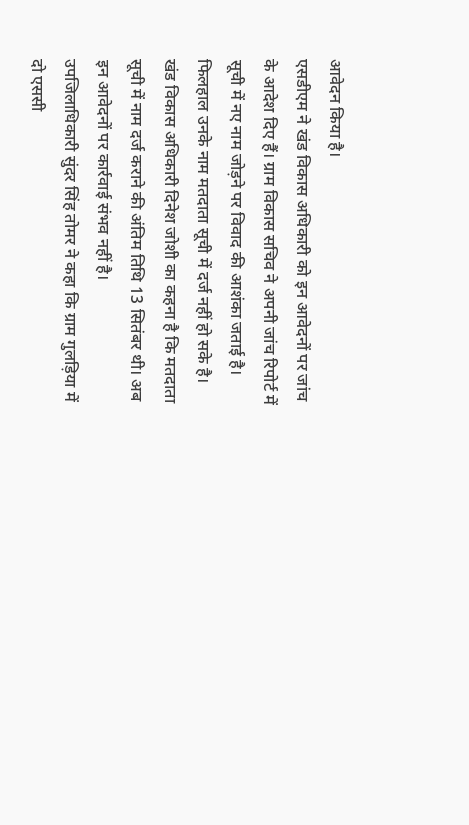आवेदन किया है।
एसडीएम ने खंड विकास अधिकारी को इन आवेदनों पर जांच के आदेश दिए हैं। ग्राम विकास सचिव ने अपनी जांच रिपोर्ट में सूची में नए नाम जोड़ने पर विवाद की आशंका जताई है। फिलहाल उनके नाम मतदाता सूची में दर्ज नहीं हो सके है।
खंड विकास अधिकारी दिनेश जोशी का कहना है कि मतदाता सूची में नाम दर्ज कराने की अंतिम तिथि 13 सितंबर थी। अब इन आवेदनों पर कार्रवाई संभव नहीं है।
उपजिलाधिकारी सुंदर सिंह तोमर ने कहा कि ग्राम गुलड़िया में दो एससी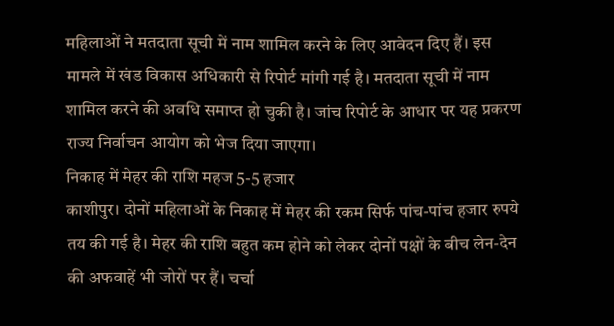महिलाओं ने मतदाता सूची में नाम शामिल करने के लिए आवेदन दिए हैं। इस मामले में खंड विकास अधिकारी से रिपोर्ट मांगी गई है। मतदाता सूची में नाम शामिल करने की अवधि समाप्त हो चुकी है। जांच रिपोर्ट के आधार पर यह प्रकरण राज्य निर्वाचन आयोग को भेज दिया जाएगा।
निकाह में मेहर की राशि महज 5-5 हजार
काशीपुर। दोनों महिलाओं के निकाह में मेहर की रकम सिर्फ पांच-पांच हजार रुपये तय की गई है। मेहर की राशि बहुत कम होने को लेकर दोनों पक्षों के बीच लेन-देन की अफवाहें भी जोरों पर हैं। चर्चा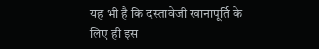यह भी है कि दस्तावेजी खानापूर्ति के लिए ही इस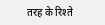तरह के रिश्ते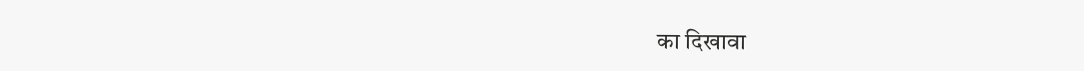का दिखावा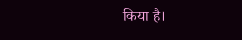किया है।